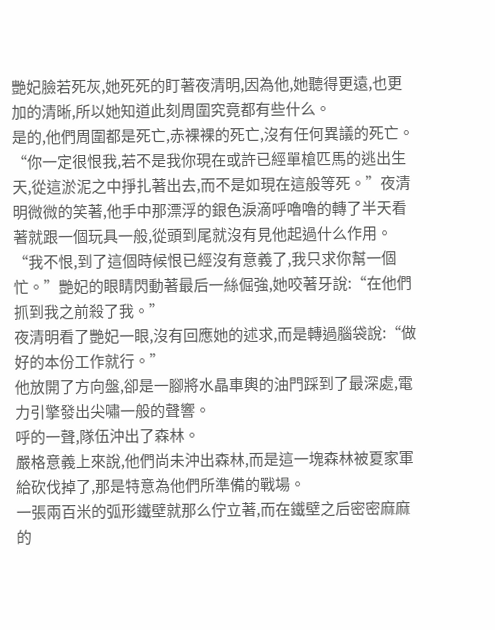艷妃臉若死灰,她死死的盯著夜清明,因為他,她聽得更遠,也更加的清晰,所以她知道此刻周圍究竟都有些什么。
是的,他們周圍都是死亡,赤裸裸的死亡,沒有任何異議的死亡。
“你一定很恨我,若不是我你現在或許已經單槍匹馬的逃出生天,從這淤泥之中掙扎著出去,而不是如現在這般等死。”夜清明微微的笑著,他手中那漂浮的銀色淚滴呼嚕嚕的轉了半天看著就跟一個玩具一般,從頭到尾就沒有見他起過什么作用。
“我不恨,到了這個時候恨已經沒有意義了,我只求你幫一個忙。”艷妃的眼睛閃動著最后一絲倔強,她咬著牙說:“在他們抓到我之前殺了我。”
夜清明看了艷妃一眼,沒有回應她的述求,而是轉過腦袋說:“做好的本份工作就行。”
他放開了方向盤,卻是一腳將水晶車輿的油門踩到了最深處,電力引擎發出尖嘯一般的聲響。
呼的一聲,隊伍沖出了森林。
嚴格意義上來說,他們尚未沖出森林,而是這一塊森林被夏家軍給砍伐掉了,那是特意為他們所準備的戰場。
一張兩百米的弧形鐵壁就那么佇立著,而在鐵壁之后密密麻麻的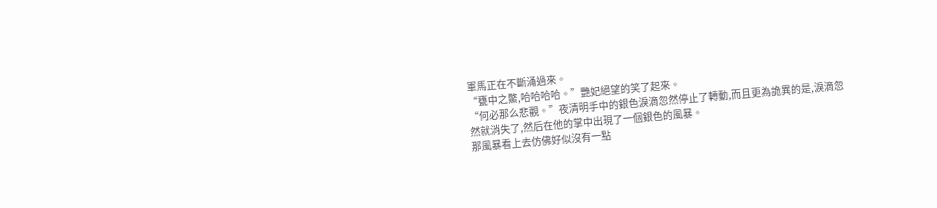軍馬正在不斷涌過來。
“甕中之鱉,哈哈哈哈。”艷妃絕望的笑了起來。
“何必那么悲觀。”夜清明手中的銀色淚滴忽然停止了轉動,而且更為詭異的是,淚滴忽然就消失了,然后在他的掌中出現了一個銀色的風暴。
那風暴看上去仿佛好似沒有一點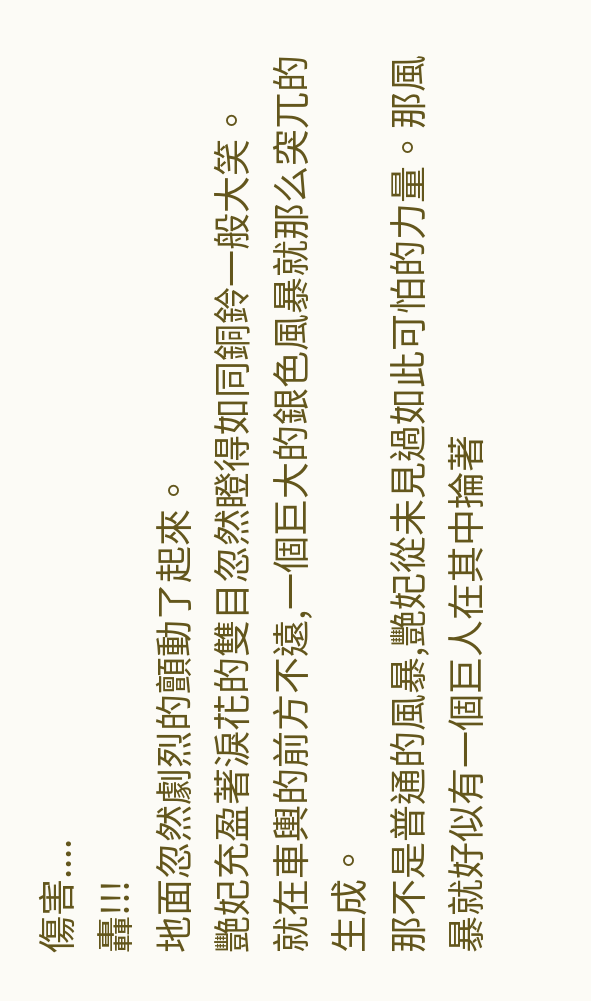傷害....
轟!!!
地面忽然劇烈的顫動了起來。
艷妃充盈著淚花的雙目忽然瞪得如同銅鈴一般大笑。
就在車輿的前方不遠,一個巨大的銀色風暴就那么突兀的生成。
那不是普通的風暴,艷妃從未見過如此可怕的力量。那風暴就好似有一個巨人在其中掄著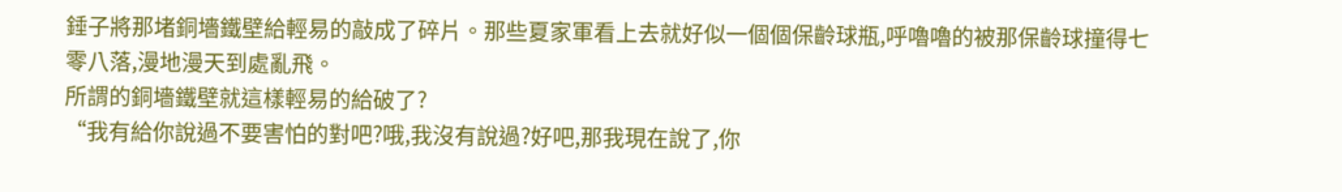錘子將那堵銅墻鐵壁給輕易的敲成了碎片。那些夏家軍看上去就好似一個個保齡球瓶,呼嚕嚕的被那保齡球撞得七零八落,漫地漫天到處亂飛。
所謂的銅墻鐵壁就這樣輕易的給破了?
“我有給你說過不要害怕的對吧?哦,我沒有說過?好吧,那我現在說了,你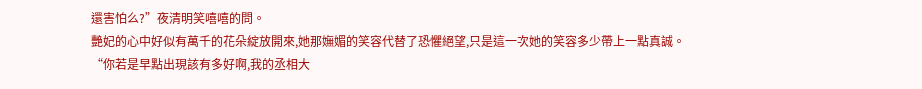還害怕么?”夜清明笑嘻嘻的問。
艷妃的心中好似有萬千的花朵綻放開來,她那嫵媚的笑容代替了恐懼絕望,只是這一次她的笑容多少帶上一點真誠。
“你若是早點出現該有多好啊,我的丞相大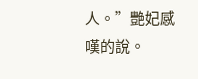人。”艷妃感嘆的說。